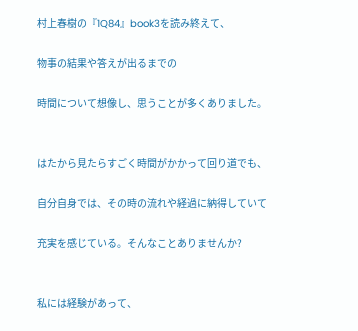村上春樹の『1Q84』book3を読み終えて、

物事の結果や答えが出るまでの

時間について想像し、思うことが多くありました。


はたから見たらすごく時間がかかって回り道でも、

自分自身では、その時の流れや経過に納得していて

充実を感じている。そんなことありませんか?


私には経験があって、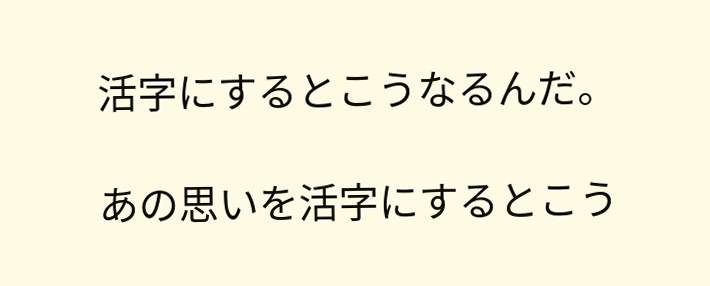活字にするとこうなるんだ。

あの思いを活字にするとこう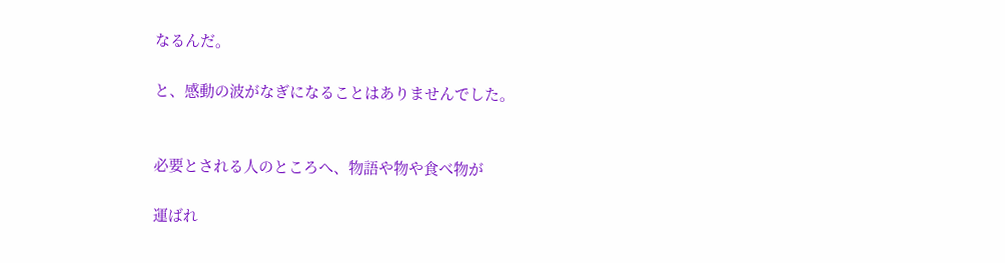なるんだ。

と、感動の波がなぎになることはありませんでした。


必要とされる人のところへ、物語や物や食べ物が

運ばれ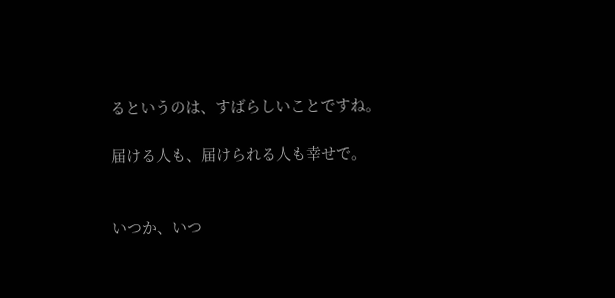るというのは、すばらしいことですね。

届ける人も、届けられる人も幸せで。


いつか、いつ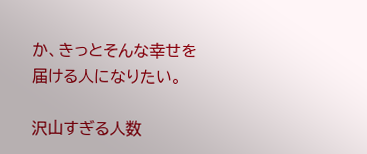か、きっとそんな幸せを届ける人になりたい。

沢山すぎる人数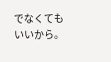でなくてもいいから。